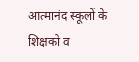आत्मानंद स्कूलों के शिक्षको व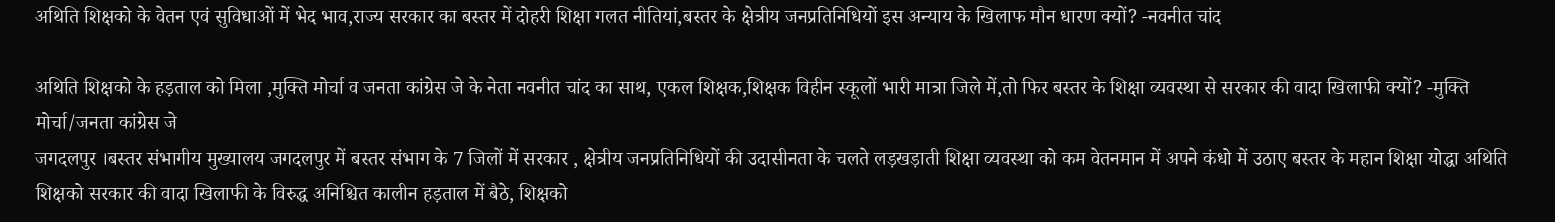अथिति शिक्षको के वेतन एवं सुविधाओं में भेद भाव,राज्य सरकार का बस्तर में दोहरी शिक्षा गलत नीतियां,बस्तर के क्षेत्रीय जनप्रतिनिधियों इस अन्याय के खिलाफ मौन धारण क्यों? -नवनीत चांद

अथिति शिक्षको के हड़ताल को मिला ,मुक्ति मोर्चा व जनता कांग्रेस जे के नेता नवनीत चांद का साथ, एकल शिक्षक,शिक्षक विहीन स्कूलों भारी मात्रा जिले में,तो फिर बस्तर के शिक्षा व्यवस्था से सरकार की वादा खिलाफी क्यों? -मुक्ति मोर्चा/जनता कांग्रेस जे
जगदलपुर ।बस्तर संभागीय मुख्यालय जगदलपुर में बस्तर संभाग के 7 जिलों में सरकार , क्षेत्रीय जनप्रतिनिधियों की उदासीनता के चलते लड़खड़ाती शिक्षा व्यवस्था को कम वेतनमान में अपने कंधो में उठाए बस्तर के महान शिक्षा योद्धा अथिति शिक्षको सरकार की वादा खिलाफी के विरुद्ध अनिश्चित कालीन हड़ताल में बैठे, शिक्षको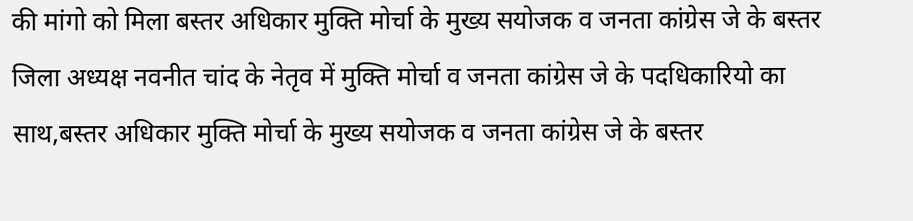की मांगो को मिला बस्तर अधिकार मुक्ति मोर्चा के मुख्य सयोजक व जनता कांग्रेस जे के बस्तर जिला अध्यक्ष नवनीत चांद के नेतृव में मुक्ति मोर्चा व जनता कांग्रेस जे के पदधिकारियो का साथ,बस्तर अधिकार मुक्ति मोर्चा के मुख्य सयोजक व जनता कांग्रेस जे के बस्तर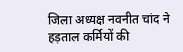जिला अध्यक्ष नवनीत चांद ने हड़ताल कर्मियों की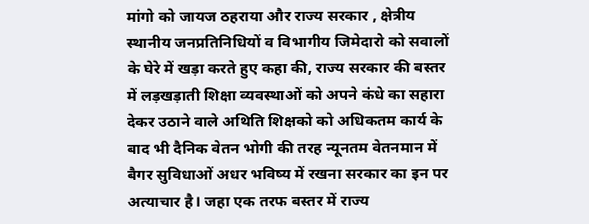मांगो को जायज ठहराया और राज्य सरकार , क्षेत्रीय स्थानीय जनप्रतिनिधियों व विभागीय जिमेदारो को सवालों के घेरे में खड़ा करते हुए कहा की, राज्य सरकार की बस्तर में लड़खड़ाती शिक्षा व्यवस्थाओं को अपने कंधे का सहारा देकर उठाने वाले अथिति शिक्षको को अधिकतम कार्य के बाद भी दैनिक वेतन भोगी की तरह न्यूनतम वेतनमान में बैगर सुविधाओं अधर भविष्य में रखना सरकार का इन पर अत्याचार है। जहा एक तरफ बस्तर में राज्य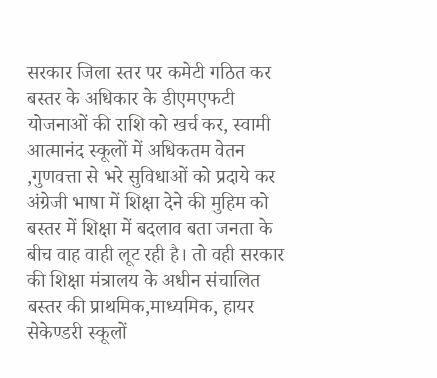सरकार जिला स्तर पर कमेटी गठित कर बस्तर के अधिकार के डीएमएफटी योजनाओं की राशि को खर्च कर, स्वामी आत्मानंद स्कूलों में अधिकतम वेतन ,गुणवत्ता से भरे सुविधाओं को प्रदाये कर अंग्रेजी भाषा में शिक्षा देने की मुहिम को बस्तर में शिक्षा में बदलाव बता जनता के बीच वाह वाही लूट रही है। तो वही सरकार की शिक्षा मंत्रालय के अधीन संचालित बस्तर की प्राथमिक,माध्यमिक, हायर सेकेण्डरी स्कूलों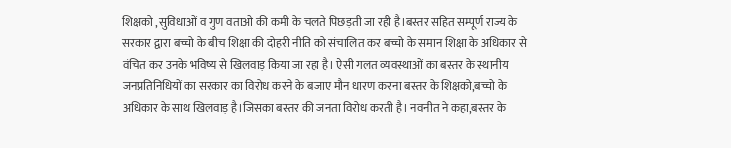शिक्षको ,सुविधाओं व गुण वताओ की कमी के चलते पिछड़ती जा रही है।बस्तर सहित सम्पूर्ण राज्य के सरकार द्वारा बच्चो के बीच शिक्षा की दोहरी नीति को संचालित कर बच्चो के समान शिक्षा के अधिकार से वंचित कर उनके भविष्य से खिलवाड़ किया जा रहा है। ऐसी गलत व्यवस्थाओं का बस्तर के स्थानीय जनप्रतिनिधियों का सरकार का विरोध करने के बजाए मौन धारण करना बस्तर के शिक्षको,बच्चो के अधिकार के साथ खिलवाड़ है।जिसका बस्तर की जनता विरोध करती है। नवनीत ने कहा,बस्तर के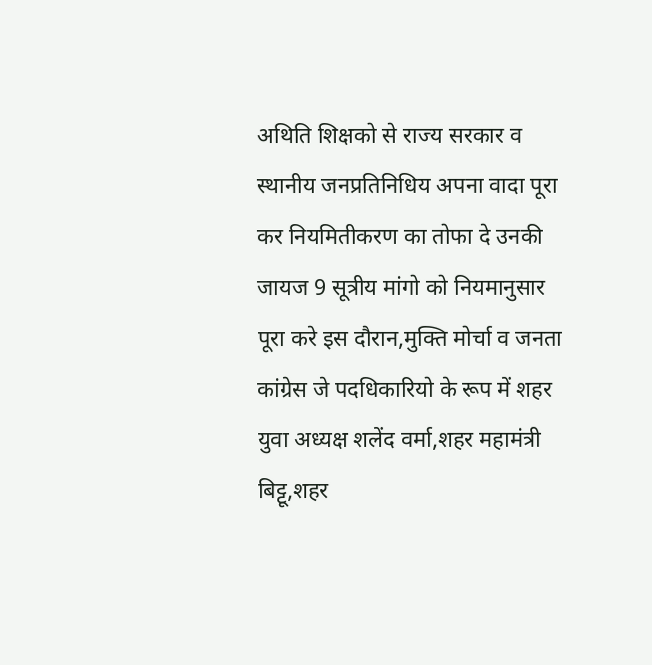अथिति शिक्षको से राज्य सरकार व स्थानीय जनप्रतिनिधिय अपना वादा पूरा कर नियमितीकरण का तोफा दे उनकी जायज 9 सूत्रीय मांगो को नियमानुसार पूरा करे इस दौरान,मुक्ति मोर्चा व जनता कांग्रेस जे पदधिकारियो के रूप में शहर युवा अध्यक्ष शलेंद वर्मा,शहर महामंत्री बिट्टू,शहर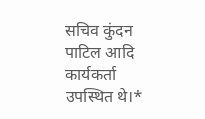सचिव कुंदन पाटिल आदि कार्यकर्ता उपस्थित थे।*